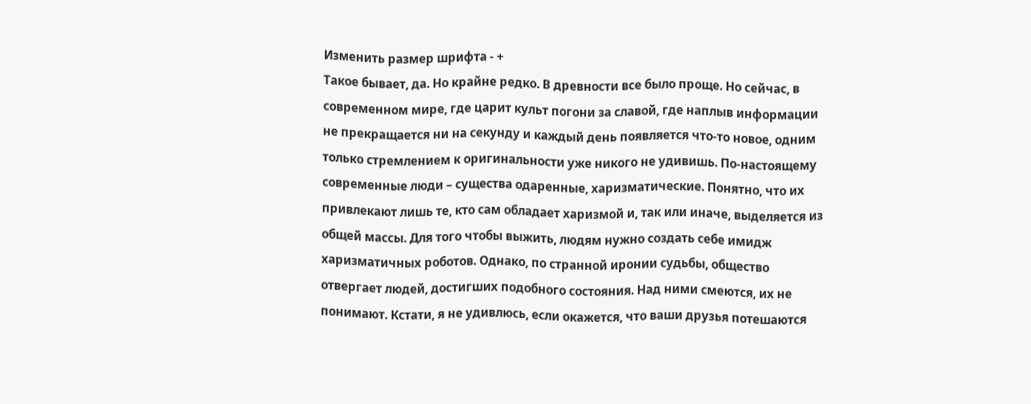Изменить размер шрифта - +
Такое бывает, да. Но крайне редко. В древности все было проще. Но сейчас, в современном мире, где царит культ погони за славой, где наплыв информации не прекращается ни на секунду и каждый день появляется что-то новое, одним только стремлением к оригинальности уже никого не удивишь. По-настоящему современные люди – существа одаренные, харизматические. Понятно, что их привлекают лишь те, кто сам обладает харизмой и, так или иначе, выделяется из общей массы. Для того чтобы выжить, людям нужно создать себе имидж харизматичных роботов. Однако, по странной иронии судьбы, общество отвергает людей, достигших подобного состояния. Над ними смеются, их не понимают. Кстати, я не удивлюсь, если окажется, что ваши друзья потешаются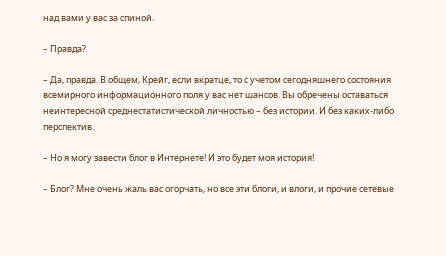над вами у вас за спиной.

– Правда?

– Да, правда. В общем, Крейг, если вкратце, то с учетом сегодняшнего состояния всемирного информационного поля у вас нет шансов. Вы обречены оставаться неинтересной среднестатистической личностью – без истории. И без каких-либо перспектив.

– Но я могу завести блог в Интернете! И это будет моя история!

– Блог? Мне очень жаль вас огорчать, но все эти блоги, и влоги, и прочие сетевые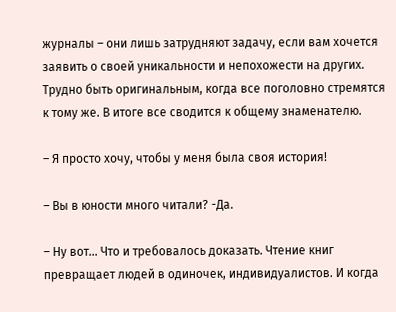журналы – они лишь затрудняют задачу, если вам хочется заявить о своей уникальности и непохожести на других. Трудно быть оригинальным, когда все поголовно стремятся к тому же. В итоге все сводится к общему знаменателю.

– Я просто хочу, чтобы у меня была своя история!

– Вы в юности много читали? -Да.

– Ну вот… Что и требовалось доказать. Чтение книг превращает людей в одиночек, индивидуалистов. И когда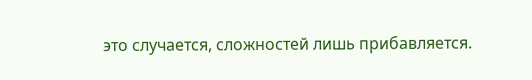это случается, сложностей лишь прибавляется.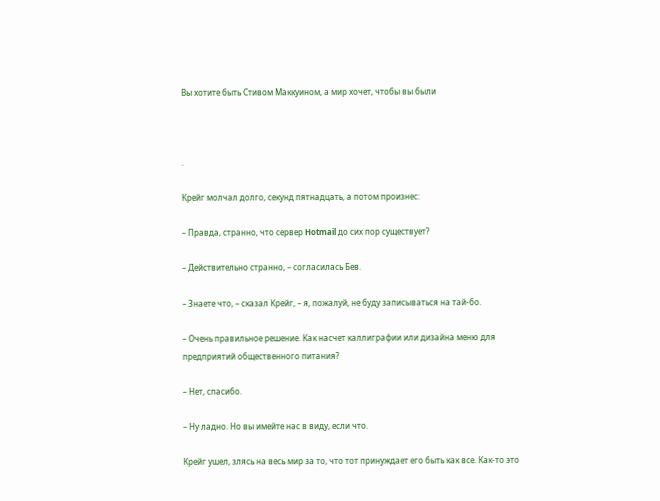Вы хотите быть Стивом Маккуином, а мир хочет, чтобы вы были



.

Крейг молчал долго, секунд пятнадцать, а потом произнес:

– Правда, странно, что сервер Hotmail до сих пор существует?

– Действительно странно, – согласилась Бев.

– Знаете что, – сказал Крейг, – я, пожалуй, не буду записываться на тай-бо.

– Очень правильное решение. Как насчет каллиграфии или дизайна меню для предприятий общественного питания?

– Нет, спасибо.

– Ну ладно. Но вы имейте нас в виду, если что.

Крейг ушел, злясь на весь мир за то, что тот принуждает его быть как все. Как-то это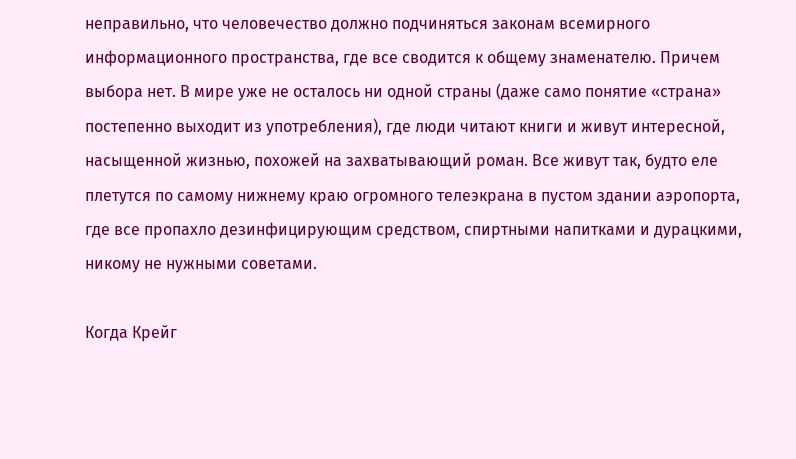неправильно, что человечество должно подчиняться законам всемирного информационного пространства, где все сводится к общему знаменателю. Причем выбора нет. В мире уже не осталось ни одной страны (даже само понятие «страна» постепенно выходит из употребления), где люди читают книги и живут интересной, насыщенной жизнью, похожей на захватывающий роман. Все живут так, будто еле плетутся по самому нижнему краю огромного телеэкрана в пустом здании аэропорта, где все пропахло дезинфицирующим средством, спиртными напитками и дурацкими, никому не нужными советами.

Когда Крейг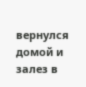вернулся домой и залез в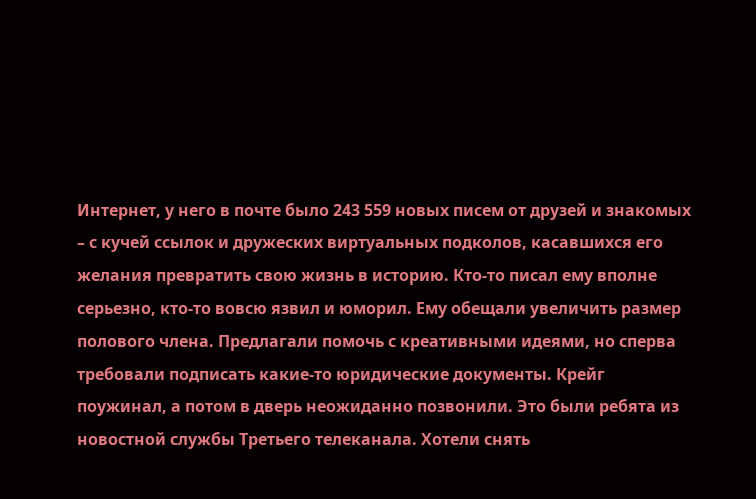Интернет, у него в почте было 243 559 новых писем от друзей и знакомых – с кучей ссылок и дружеских виртуальных подколов, касавшихся его желания превратить свою жизнь в историю. Кто-то писал ему вполне серьезно, кто-то вовсю язвил и юморил. Ему обещали увеличить размер полового члена. Предлагали помочь с креативными идеями, но сперва требовали подписать какие-то юридические документы. Крейг поужинал, а потом в дверь неожиданно позвонили. Это были ребята из новостной службы Третьего телеканала. Хотели снять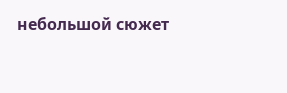небольшой сюжет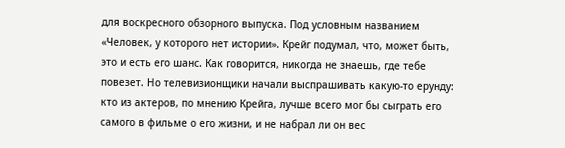для воскресного обзорного выпуска. Под условным названием «Человек, у которого нет истории». Крейг подумал, что, может быть, это и есть его шанс. Как говорится, никогда не знаешь, где тебе повезет. Но телевизионщики начали выспрашивать какую-то ерунду: кто из актеров, по мнению Крейга, лучше всего мог бы сыграть его самого в фильме о его жизни, и не набрал ли он вес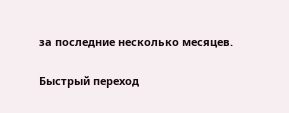за последние несколько месяцев.

Быстрый переход